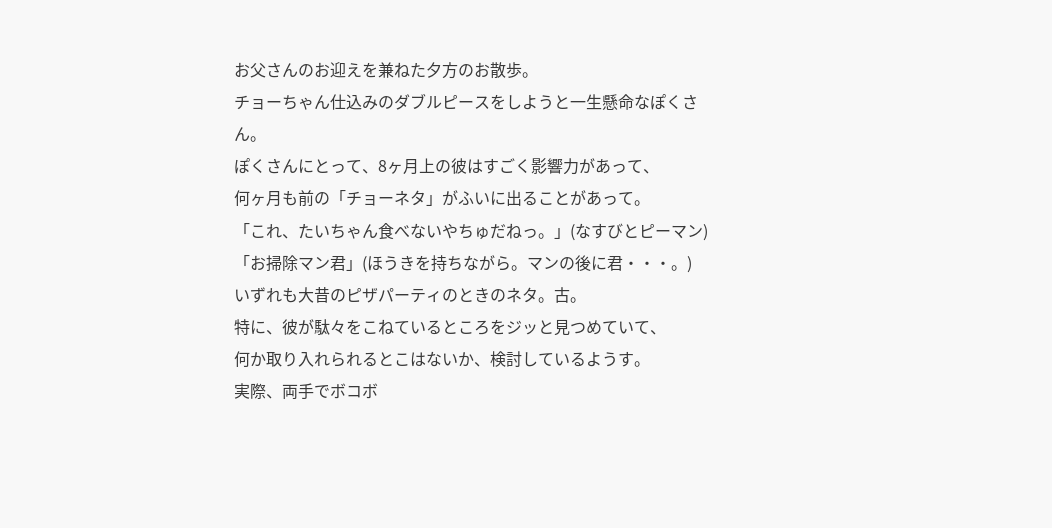お父さんのお迎えを兼ねた夕方のお散歩。
チョーちゃん仕込みのダブルピースをしようと一生懸命なぽくさん。
ぽくさんにとって、8ヶ月上の彼はすごく影響力があって、
何ヶ月も前の「チョーネタ」がふいに出ることがあって。
「これ、たいちゃん食べないやちゅだねっ。」(なすびとピーマン)
「お掃除マン君」(ほうきを持ちながら。マンの後に君・・・。)
いずれも大昔のピザパーティのときのネタ。古。
特に、彼が駄々をこねているところをジッと見つめていて、
何か取り入れられるとこはないか、検討しているようす。
実際、両手でボコボ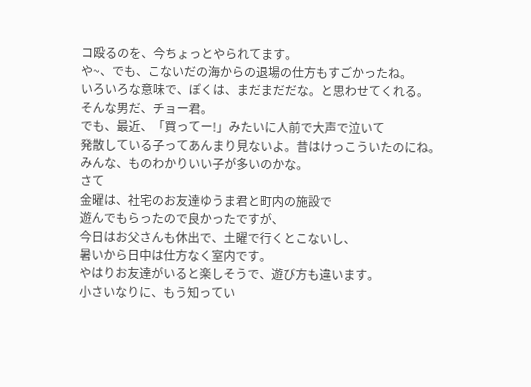コ殴るのを、今ちょっとやられてます。
や~、でも、こないだの海からの退場の仕方もすごかったね。
いろいろな意味で、ぽくは、まだまだだな。と思わせてくれる。
そんな男だ、チョー君。
でも、最近、「買ってー!」みたいに人前で大声で泣いて
発散している子ってあんまり見ないよ。昔はけっこういたのにね。
みんな、ものわかりいい子が多いのかな。
さて
金曜は、社宅のお友達ゆうま君と町内の施設で
遊んでもらったので良かったですが、
今日はお父さんも休出で、土曜で行くとこないし、
暑いから日中は仕方なく室内です。
やはりお友達がいると楽しそうで、遊び方も違います。
小さいなりに、もう知ってい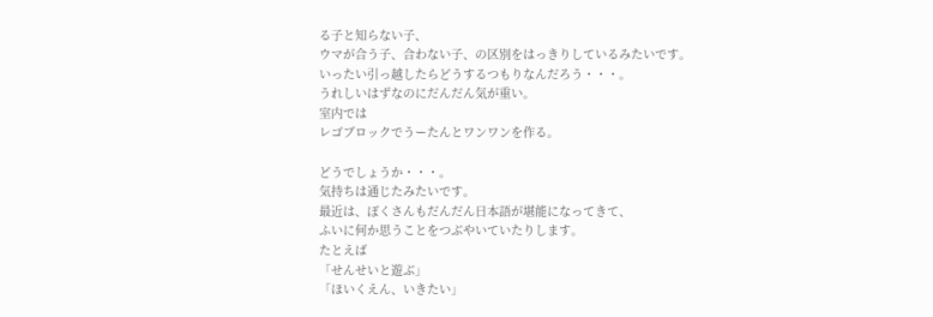る子と知らない子、
ウマが合う子、合わない子、の区別をはっきりしているみたいです。
いったい引っ越したらどうするつもりなんだろう・・・。
うれしいはずなのにだんだん気が重い。
室内では
レゴブロックでうーたんとワンワンを作る。

どうでしょうか・・・。
気持ちは通じたみたいです。
最近は、ぽくさんもだんだん日本語が堪能になってきて、
ふいに何か思うことをつぶやいていたりします。
たとえば
「せんせいと遊ぶ」
「ほいくえん、いきたい」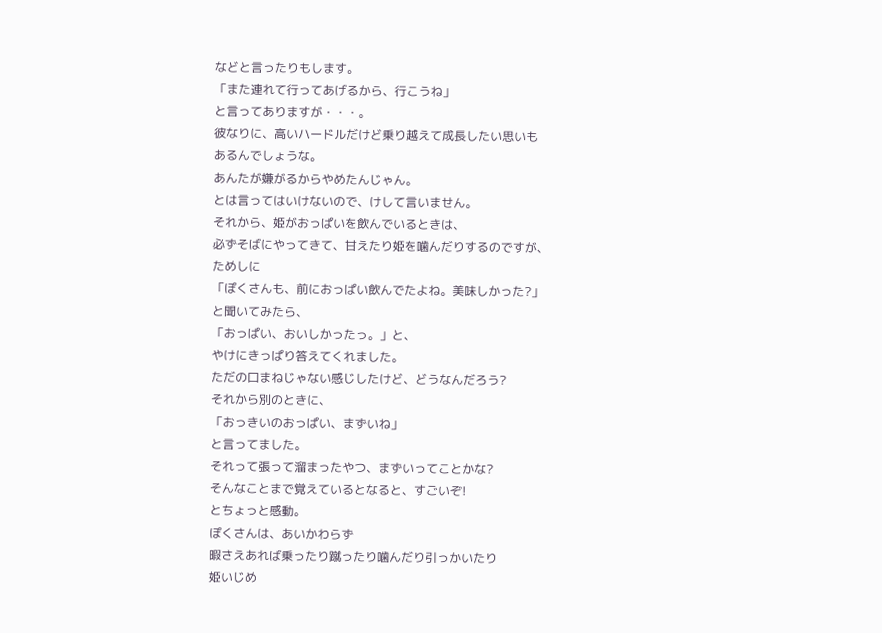などと言ったりもします。
「また連れて行ってあげるから、行こうね」
と言ってありますが・・・。
彼なりに、高いハードルだけど乗り越えて成長したい思いも
あるんでしょうな。
あんたが嫌がるからやめたんじゃん。
とは言ってはいけないので、けして言いません。
それから、姫がおっぱいを飲んでいるときは、
必ずそばにやってきて、甘えたり姫を噛んだりするのですが、
ためしに
「ぽくさんも、前におっぱい飲んでたよね。美味しかった?」
と聞いてみたら、
「おっぱい、おいしかったっ。」と、
やけにきっぱり答えてくれました。
ただの口まねじゃない感じしたけど、どうなんだろう?
それから別のときに、
「おっきいのおっぱい、まずいね」
と言ってました。
それって張って溜まったやつ、まずいってことかな?
そんなことまで覚えているとなると、すごいぞ!
とちょっと感動。
ぽくさんは、あいかわらず
暇さえあれば乗ったり蹴ったり噛んだり引っかいたり
姫いじめ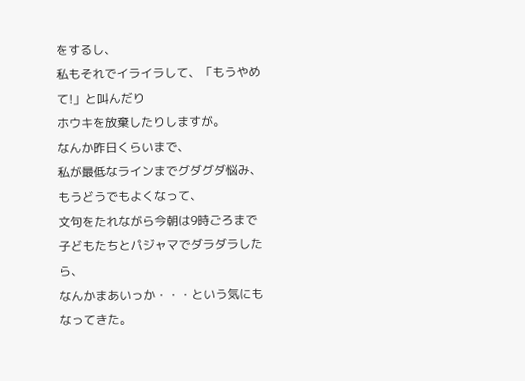をするし、
私もそれでイライラして、「もうやめて!」と叫んだり
ホウキを放棄したりしますが。
なんか昨日くらいまで、
私が最低なラインまでグダグダ悩み、もうどうでもよくなって、
文句をたれながら今朝は9時ごろまで
子どもたちとパジャマでダラダラしたら、
なんかまあいっか・・・という気にもなってきた。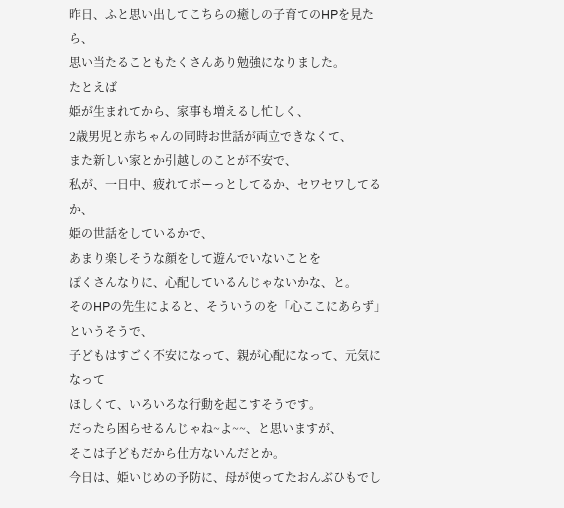昨日、ふと思い出してこちらの癒しの子育てのHPを見たら、
思い当たることもたくさんあり勉強になりました。
たとえば
姫が生まれてから、家事も増えるし忙しく、
2歳男児と赤ちゃんの同時お世話が両立できなくて、
また新しい家とか引越しのことが不安で、
私が、一日中、疲れてボーっとしてるか、セワセワしてるか、
姫の世話をしているかで、
あまり楽しそうな顔をして遊んでいないことを
ぽくさんなりに、心配しているんじゃないかな、と。
そのHPの先生によると、そういうのを「心ここにあらず」というそうで、
子どもはすごく不安になって、親が心配になって、元気になって
ほしくて、いろいろな行動を起こすそうです。
だったら困らせるんじゃね~よ~~、と思いますが、
そこは子どもだから仕方ないんだとか。
今日は、姫いじめの予防に、母が使ってたおんぶひもでし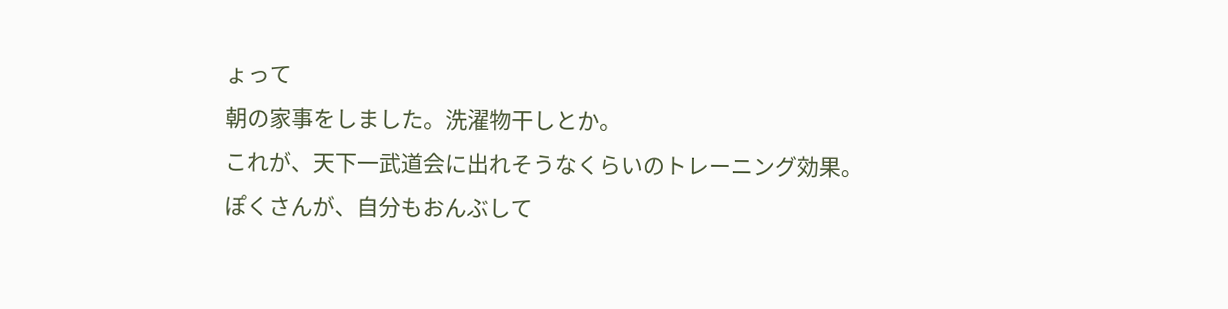ょって
朝の家事をしました。洗濯物干しとか。
これが、天下一武道会に出れそうなくらいのトレーニング効果。
ぽくさんが、自分もおんぶして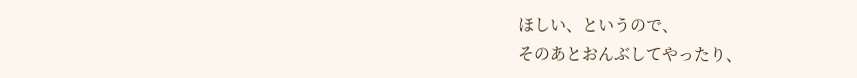ほしい、というので、
そのあとおんぶしてやったり、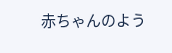赤ちゃんのよう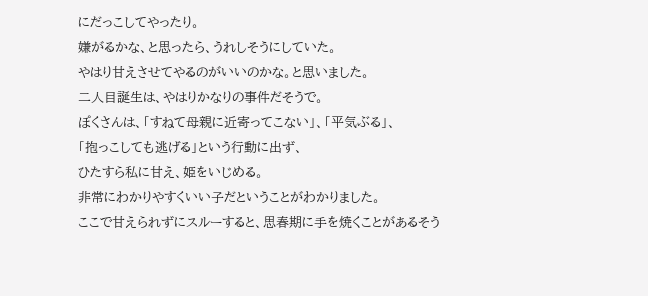にだっこしてやったり。
嫌がるかな、と思ったら、うれしそうにしていた。
やはり甘えさせてやるのがいいのかな。と思いました。
二人目誕生は、やはりかなりの事件だそうで。
ぽくさんは、「すねて母親に近寄ってこない」、「平気ぶる」、
「抱っこしても逃げる」という行動に出ず、
ひたすら私に甘え、姫をいじめる。
非常にわかりやすくいい子だということがわかりました。
ここで甘えられずにスルーすると、思春期に手を焼くことがあるそう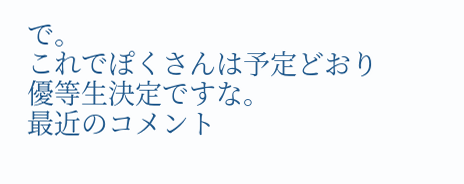で。
これでぽくさんは予定どおり優等生決定ですな。
最近のコメント